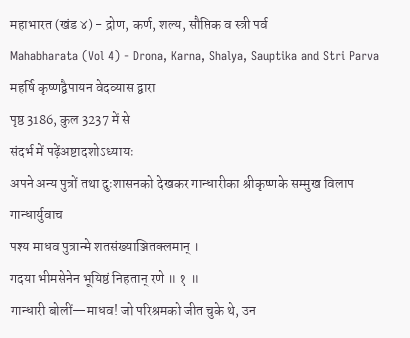महाभारत (खंड ४) - द्रोण, कर्ण, शल्य, सौप्तिक व स्त्री पर्व
Mahabharata (Vol 4) - Drona, Karna, Shalya, Sauptika and Stri Parva
महर्षि कृष्णद्वैपायन वेदव्यास द्वारा
पृष्ठ 3186, कुल 3237 में से
संदर्भ में पढ़ेंअष्टादशोऽध्यायः
अपने अन्य पुत्रों तथा दुःशासनको देखकर गान्धारीका श्रीकृष्णके सम्मुख विलाप
गान्धार्युवाच
पश्य माधव पुत्रान्मे शतसंख्याञ्जितक्लमान् ।
गदया भीमसेनेन भूयिष्ठं निहतान् रणे ॥ १ ॥
गान्धारी बोलीं—माधव! जो परिश्रमको जीत चुके थे, उन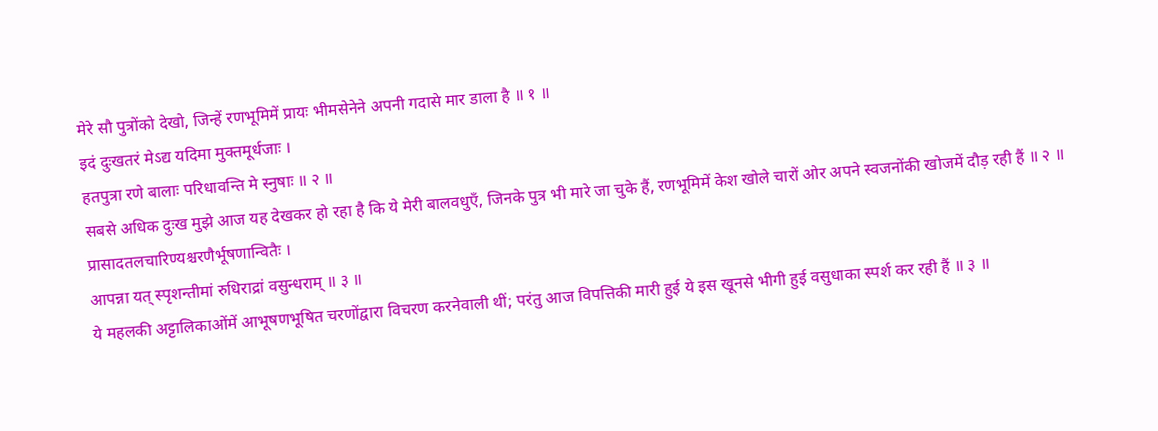मेरे सौ पुत्रोंको देखो, जिन्हें रणभूमिमें प्रायः भीमसेनेने अपनी गदासे मार डाला है ॥ १ ॥
इदं दुःखतरं मेऽद्य यदिमा मुक्तमूर्धजाः ।
हतपुत्रा रणे बालाः परिधावन्ति मे स्नुषाः ॥ २ ॥
सबसे अधिक दुःख मुझे आज यह देखकर हो रहा है कि ये मेरी बालवधुएँ, जिनके पुत्र भी मारे जा चुके हैं, रणभूमिमें केश खोले चारों ओर अपने स्वजनोंकी खोजमें दौड़ रही हैं ॥ २ ॥
प्रासादतलचारिण्यश्चरणैर्भूषणान्वितैः ।
आपन्ना यत् स्पृशन्तीमां रुधिराद्रां वसुन्धराम् ॥ ३ ॥
ये महलकी अट्टालिकाओंमें आभूषणभूषित चरणोंद्वारा विचरण करनेवाली थीं; परंतु आज विपत्तिकी मारी हुई ये इस खूनसे भीगी हुई वसुधाका स्पर्श कर रही हैं ॥ ३ ॥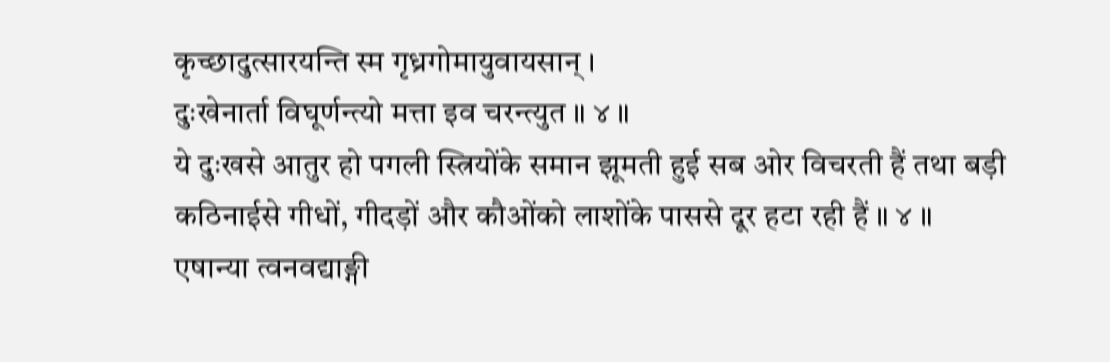कृच्छादुत्सारयन्ति स्म गृध्रगोमायुवायसान् ।
दुःखेनार्ता विघूर्णन्त्यो मत्ता इव चरन्त्युत ॥ ४ ॥
ये दुःखसे आतुर हो पगली स्त्रियोंके समान झूमती हुई सब ओर विचरती हैं तथा बड़ी कठिनाईसे गीधों, गीदड़ों और कौओंको लाशोंके पाससे दूर हटा रही हैं ॥ ४ ॥
एषान्या त्वनवद्याङ्गी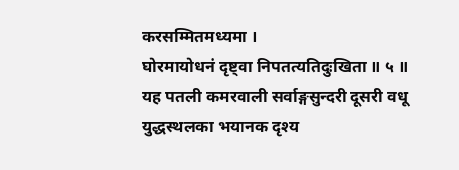करसम्मितमध्यमा ।
घोरमायोधनं दृष्ट्वा निपतत्यतिदुःखिता ॥ ५ ॥
यह पतली कमरवाली सर्वाङ्गसुन्दरी दूसरी वधू युद्धस्थलका भयानक दृश्य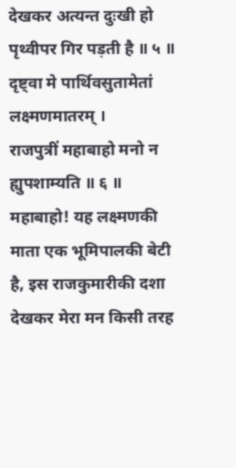देखकर अत्यन्त दुःखी हो पृथ्वीपर गिर पड़ती है ॥ ५ ॥
दृष्ट्वा मे पार्थिवसुतामेतां लक्ष्मणमातरम् ।
राजपुत्रीं महाबाहो मनो न ह्युपशाम्यति ॥ ६ ॥
महाबाहो! यह लक्ष्मणकी माता एक भूमिपालकी बेटी है, इस राजकुमारीकी दशा देखकर मेरा मन किसी तरह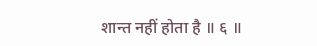शान्त नहीं होता है ॥ ६ ॥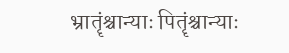भ्रातॄंश्चान्याः पितॄंश्चान्याः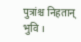पुत्रांश्च निहतान् भुवि ।